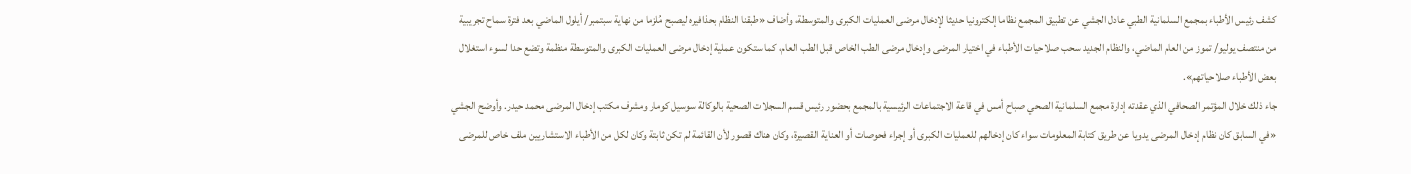كشف رئيس الأطباء بمجمع السلمانية الطبي عادل الجشي عن تطبيق المجمع نظاما إلكترونيا حديثا لإدخال مرضى العمليات الكبرى والمتوسطة، وأضاف «طبقنا النظام بحذافيره ليصبح مُلزما من نهاية سبتمبر/ أيلول الماضي بعد فترة سماح تجريبية من منتصف يوليو/ تموز من العام الماضي، والنظام الجديد سحب صلاحيات الأطباء في اختيار المرضى وإدخال مرضى الطب الخاص قبل الطب العام، كما ستكون عملية إدخال مرضى العمليات الكبرى والمتوسطة منظمة وتضع حدا لسوء استغلال بعض الأطباء صلاحياتهم».
جاء ذلك خلال المؤتمر الصحافي الذي عقدته إدارة مجمع السلمانية الصحي صباح أمس في قاعة الاجتماعات الرئيسية بالمجمع بحضور رئيس قسم السجلات الصحية بالوكالة سوسيل كومار ومشرف مكتب إدخال المرضى محمد حيدر. وأوضح الجشي «في السابق كان نظام إدخال المرضى يدويا عن طريق كتابة المعلومات سواء كان إدخالهم للعمليات الكبرى أو إجراء فحوصات أو العناية القصيرة، وكان هناك قصور لأن القائمة لم تكن ثابتة وكان لكل من الأطباء الاستشاريين ملف خاص للمرضى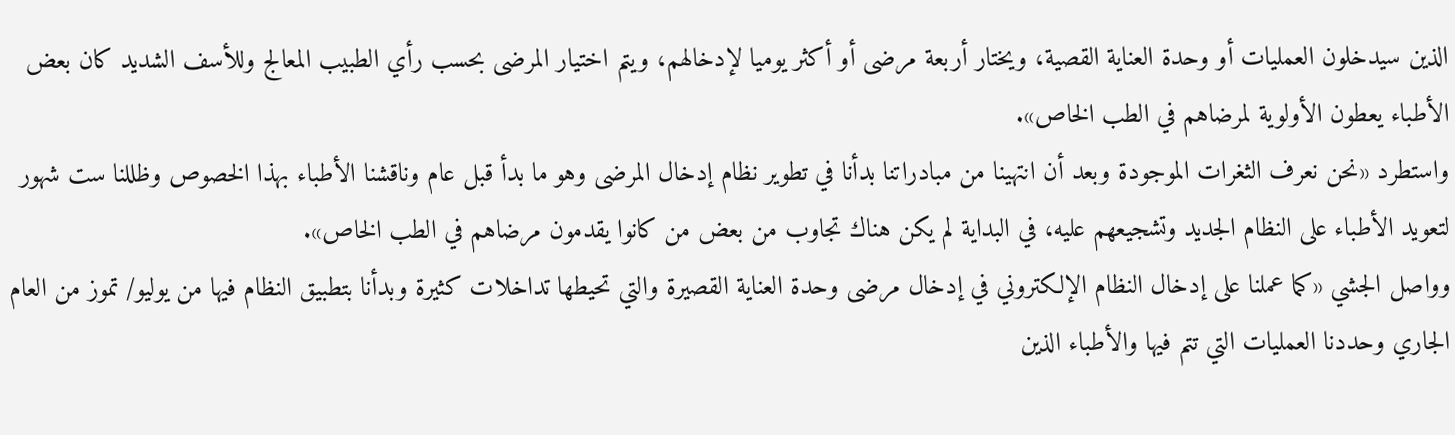الذين سيدخلون العمليات أو وحدة العناية القصية، ويختار أربعة مرضى أو أكثر يوميا لإدخالهم، ويتم اختيار المرضى بحسب رأي الطبيب المعالج وللأسف الشديد كان بعض الأطباء يعطون الأولوية لمرضاهم في الطب الخاص».
واستطرد «نحن نعرف الثغرات الموجودة وبعد أن انتهينا من مبادراتنا بدأنا في تطوير نظام إدخال المرضى وهو ما بدأ قبل عام وناقشنا الأطباء بهذا الخصوص وظللنا ست شهور لتعويد الأطباء على النظام الجديد وتشجيعهم عليه، في البداية لم يكن هناك تجاوب من بعض من كانوا يقدمون مرضاهم في الطب الخاص».
وواصل الجشي «كما عملنا على إدخال النظام الإلكتروني في إدخال مرضى وحدة العناية القصيرة والتي تحيطها تداخلات كثيرة وبدأنا بتطبيق النظام فيها من يوليو/ تموز من العام الجاري وحددنا العمليات التي تتم فيها والأطباء الذين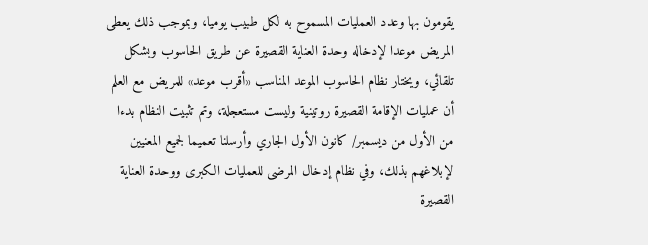يقومون بها وعدد العمليات المسموح به لكل طبيب يوميا، وبموجب ذلك يعطى المريض موعدا لإدخاله وحدة العناية القصيرة عن طريق الحاسوب وبشكل تلقائي، ويختار نظام الحاسوب الموعد المناسب «أقرب موعد» للمريض مع العلم أن عمليات الإقامة القصيرة روتينية وليست مستعجلة، وتم تثبيت النظام بدءا من الأول من ديسمبر/ كانون الأول الجاري وأرسلنا تعميما لجميع المعنيين لإبلاغهم بذلك، وفي نظام إدخال المرضى للعمليات الكبرى ووحدة العناية القصيرة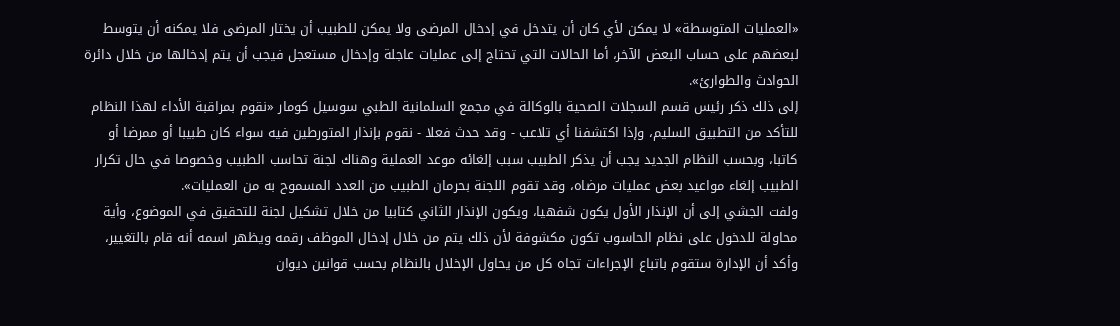«العمليات المتوسطة» لا يمكن لأي كان أن يتدخل في إدخال المرضى ولا يمكن للطبيب أن يختار المرضى فلا يمكنه أن يتوسط لبعضهم على حساب البعض الآخر، أما الحالات التي تحتاج إلى عمليات عاجلة وإدخال مستعجل فيجب أن يتم إدخالها من خلال دائرة الحوادث والطوارئ».
إلى ذلك ذكر رئيس قسم السجلات الصحية بالوكالة في مجمع السلمانية الطبي سوسيل كومار «نقوم بمراقبة الأداء لهذا النظام للتأكد من التطبيق السليم، وإذا اكتشفنا أي تلاعب - وقد حدث فعلا - نقوم بإنذار المتورطين فيه سواء كان طبيبا أو ممرضا أو كاتبا، وبحسب النظام الجديد يجب أن يذكر الطبيب سبب إلغائه موعد العملية وهناك لجنة تحاسب الطبيب وخصوصا في حال تكرار الطبيب إلغاء مواعيد بعض عمليات مرضاه، وقد تقوم اللجنة بحرمان الطبيب من العدد المسموح به من العمليات».
ولفت الجشي إلى أن الإنذار الأول يكون شفهيا، ويكون الإنذار الثاني كتابيا من خلال تشكيل لجنة للتحقيق في الموضوع، وأية محاولة للدخول على نظام الحاسوب تكون مكشوفة لأن ذلك يتم من خلال إدخال الموظف رقمه ويظهر اسمه أنه قام بالتغيير، وأكد أن الإدارة ستقوم باتباع الإجراءات تجاه كل من يحاول الإخلال بالنظام بحسب قوانين ديوان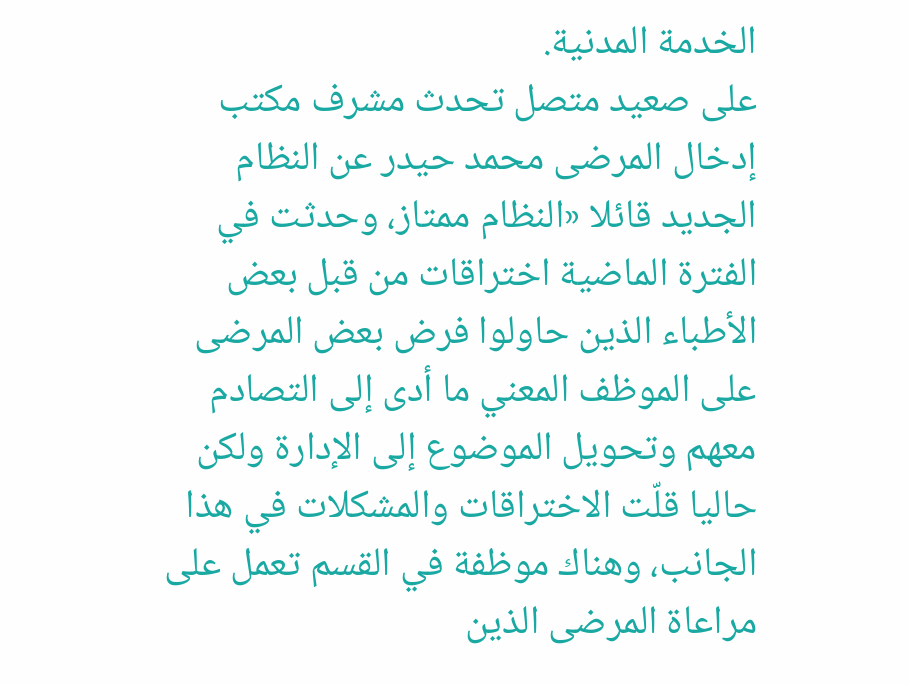الخدمة المدنية.
على صعيد متصل تحدث مشرف مكتب إدخال المرضى محمد حيدر عن النظام الجديد قائلا «النظام ممتاز، وحدثت في الفترة الماضية اختراقات من قبل بعض الأطباء الذين حاولوا فرض بعض المرضى على الموظف المعني ما أدى إلى التصادم معهم وتحويل الموضوع إلى الإدارة ولكن حاليا قلّت الاختراقات والمشكلات في هذا الجانب، وهناك موظفة في القسم تعمل على مراعاة المرضى الذين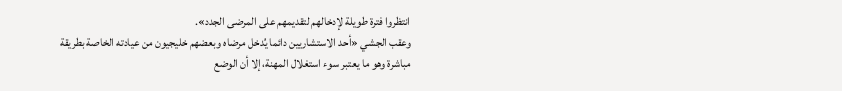انتظروا فترة طويلة لإدخالهم لتقديمهم على المرضى الجدد».
وعقب الجشي «أحد الاستشاريين دائما يُدخل مرضاه وبعضهم خليجيون من عيادته الخاصة بطريقة مباشرة وهو ما يعتبر سوء استغلال المهنة، إلا أن الوضع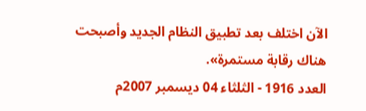الآن اختلف بعد تطبيق النظام الجديد وأصبحت هناك رقابة مستمرة».
العدد 1916 - الثلثاء 04 ديسمبر 2007م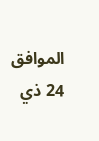الموافق 24 ذي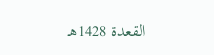القعدة 1428هـ